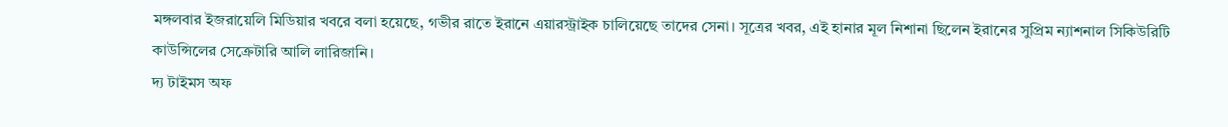মঙ্গলবার ইজরায়েলি মিডিয়ার খবরে বলা হয়েছে, গভীর রাতে ইরানে এয়ারস্ট্রাইক চালিয়েছে তাদের সেনা। সূত্রের খবর, এই হানার মূল নিশানা ছিলেন ইরানের সুপ্রিম ন্যাশনাল সিকিউরিটি কাউন্সিলের সেক্রেটারি আলি লারিজানি।
দ্য টাইমস অফ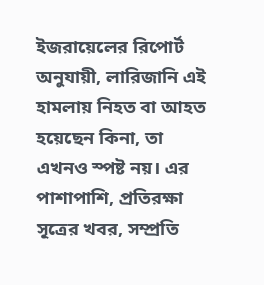ইজরায়েলের রিপোর্ট অনুযায়ী, লারিজানি এই হামলায় নিহত বা আহত হয়েছেন কিনা, তা এখনও স্পষ্ট নয়। এর পাশাপাশি, প্রতিরক্ষা সূত্রের খবর, সম্প্রতি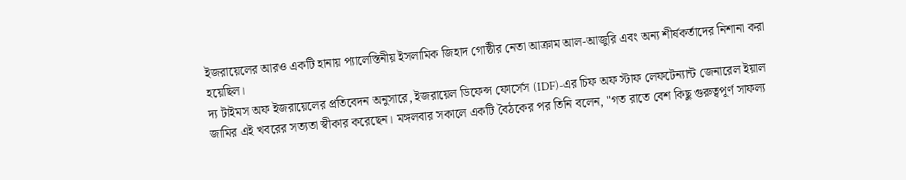ইজরায়েলের আরও একটি হানায় প্যালেস্তিনীয় ইসলামিক জিহাদ গোষ্ঠীর নেতা আক্রাম আল-আজুরি এবং অন্য শীর্ষকর্তাদের নিশানা করা হয়েছিল।
দ্য টাইমস অফ ইজরায়েলের প্রতিবেদন অনুসারে, ইজরায়েল ডিফেন্স ফোর্সেস (IDF)-এর চিফ অফ স্টাফ লেফটেন্যান্ট জেনারেল ইয়াল জামির এই খবরের সত্যতা স্বীকার করেছেন। মঙ্গলবার সকালে একটি বৈঠকের পর তিনি বলেন, "গত রাতে বেশ কিছু গুরুত্বপূর্ণ সাফল্য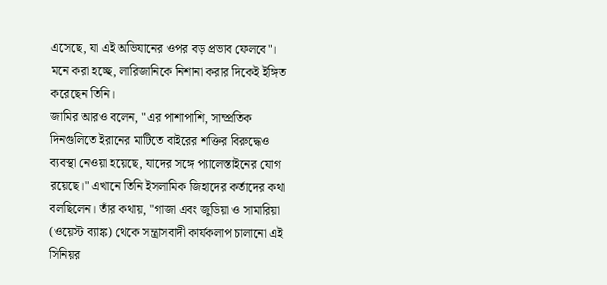এসেছে, যা এই অভিযানের ওপর বড় প্রভাব ফেলবে"। মনে করা হচ্ছে, লারিজানিকে নিশানা করার দিকেই ইঙ্গিত করেছেন তিনি।
জামির আরও বলেন, "এর পাশাপাশি, সাম্প্রতিক দিনগুলিতে ইরানের মাটিতে বাইরের শক্তির বিরুদ্ধেও ব্যবস্থা নেওয়া হয়েছে, যাদের সঙ্গে প্যালেস্তাইনের যোগ রয়েছে।" এখানে তিনি ইসলামিক জিহাদের কর্তাদের কথা বলছিলেন। তাঁর কথায়, "গাজা এবং জুডিয়া ও সামারিয়া (ওয়েস্ট ব্যাঙ্ক) থেকে সন্ত্রাসবাদী কার্যকলাপ চালানো এই সিনিয়র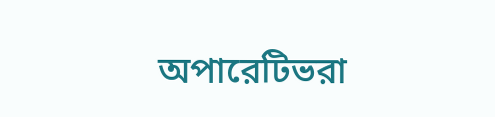অপারেটিভরা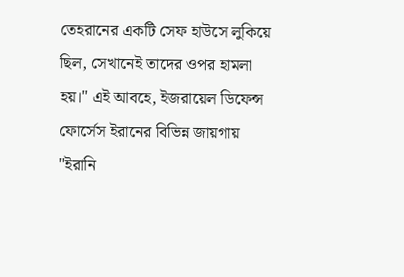তেহরানের একটি সেফ হাউসে লুকিয়ে ছিল, সেখানেই তাদের ওপর হামলা হয়।" এই আবহে, ইজরায়েল ডিফেন্স ফোর্সেস ইরানের বিভিন্ন জায়গায় "ইরানি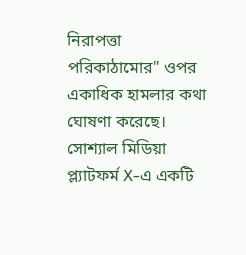নিরাপত্তা পরিকাঠামোর" ওপর একাধিক হামলার কথা ঘোষণা করেছে।
সোশ্যাল মিডিয়া প্ল্যাটফর্ম X-এ একটি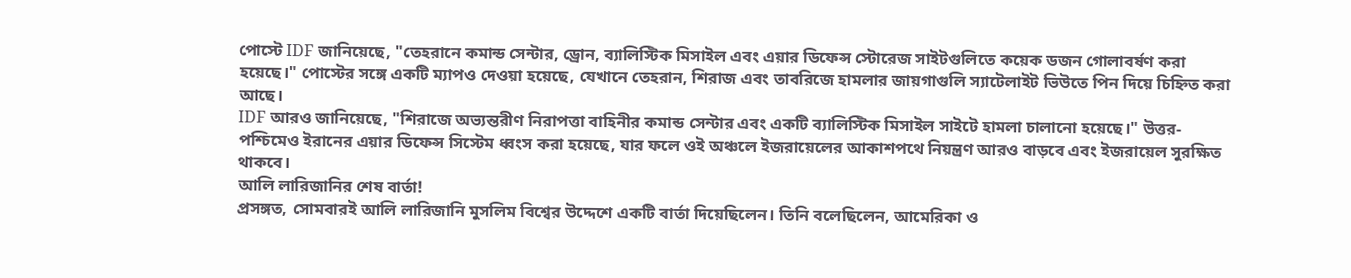পোস্টে IDF জানিয়েছে, "তেহরানে কমান্ড সেন্টার, ড্রোন, ব্যালিস্টিক মিসাইল এবং এয়ার ডিফেন্স স্টোরেজ সাইটগুলিতে কয়েক ডজন গোলাবর্ষণ করা হয়েছে।" পোস্টের সঙ্গে একটি ম্যাপও দেওয়া হয়েছে, যেখানে তেহরান, শিরাজ এবং তাবরিজে হামলার জায়গাগুলি স্যাটেলাইট ভিউতে পিন দিয়ে চিহ্নিত করা আছে।
IDF আরও জানিয়েছে, "শিরাজে অভ্যন্তরীণ নিরাপত্তা বাহিনীর কমান্ড সেন্টার এবং একটি ব্যালিস্টিক মিসাইল সাইটে হামলা চালানো হয়েছে।" উত্তর-পশ্চিমেও ইরানের এয়ার ডিফেন্স সিস্টেম ধ্বংস করা হয়েছে, যার ফলে ওই অঞ্চলে ইজরায়েলের আকাশপথে নিয়ন্ত্রণ আরও বাড়বে এবং ইজরায়েল সুরক্ষিত থাকবে।
আলি লারিজানির শেষ বার্তা!
প্রসঙ্গত, সোমবারই আলি লারিজানি মুসলিম বিশ্বের উদ্দেশে একটি বার্তা দিয়েছিলেন। তিনি বলেছিলেন, আমেরিকা ও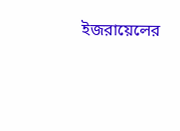ইজরায়েলের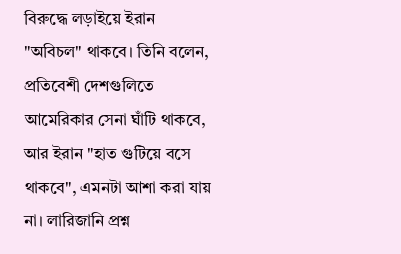বিরুদ্ধে লড়াইয়ে ইরান "অবিচল" থাকবে। তিনি বলেন, প্রতিবেশী দেশগুলিতে আমেরিকার সেনা ঘাঁটি থাকবে, আর ইরান "হাত গুটিয়ে বসে থাকবে", এমনটা আশা করা যায় না। লারিজানি প্রশ্ন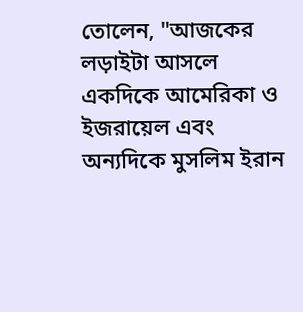তোলেন, "আজকের লড়াইটা আসলে একদিকে আমেরিকা ও ইজরায়েল এবং অন্যদিকে মুসলিম ইরান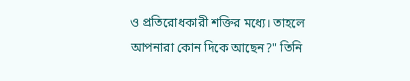ও প্রতিরোধকারী শক্তির মধ্যে। তাহলে আপনারা কোন দিকে আছেন?" তিনি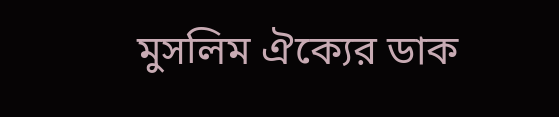মুসলিম ঐক্যের ডাক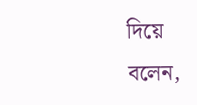দিয়ে বলেন,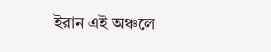ইরান এই অঞ্চলে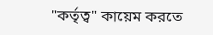"কর্তৃত্ব" কায়েম করতে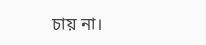চায় না।